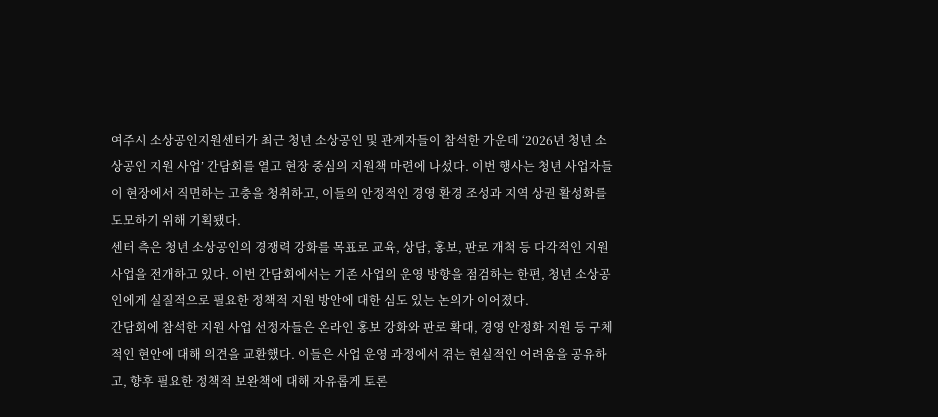여주시 소상공인지원센터가 최근 청년 소상공인 및 관계자들이 참석한 가운데 ‘2026년 청년 소상공인 지원 사업’ 간담회를 열고 현장 중심의 지원책 마련에 나섰다. 이번 행사는 청년 사업자들이 현장에서 직면하는 고충을 청취하고, 이들의 안정적인 경영 환경 조성과 지역 상권 활성화를 도모하기 위해 기획됐다.
센터 측은 청년 소상공인의 경쟁력 강화를 목표로 교육, 상담, 홍보, 판로 개척 등 다각적인 지원 사업을 전개하고 있다. 이번 간담회에서는 기존 사업의 운영 방향을 점검하는 한편, 청년 소상공인에게 실질적으로 필요한 정책적 지원 방안에 대한 심도 있는 논의가 이어졌다.
간담회에 참석한 지원 사업 선정자들은 온라인 홍보 강화와 판로 확대, 경영 안정화 지원 등 구체적인 현안에 대해 의견을 교환했다. 이들은 사업 운영 과정에서 겪는 현실적인 어려움을 공유하고, 향후 필요한 정책적 보완책에 대해 자유롭게 토론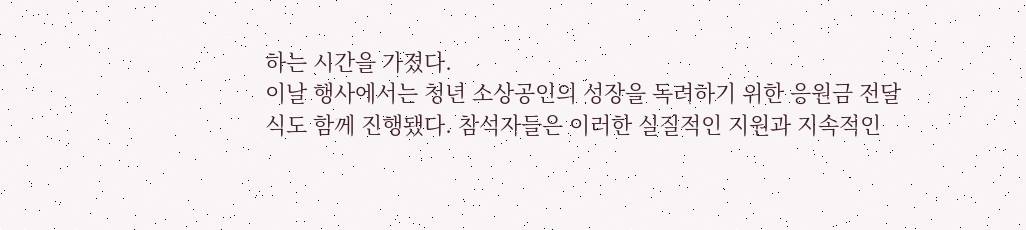하는 시간을 가졌다.
이날 행사에서는 청년 소상공인의 성장을 독려하기 위한 응원금 전달식도 함께 진행됐다. 참석자들은 이러한 실질적인 지원과 지속적인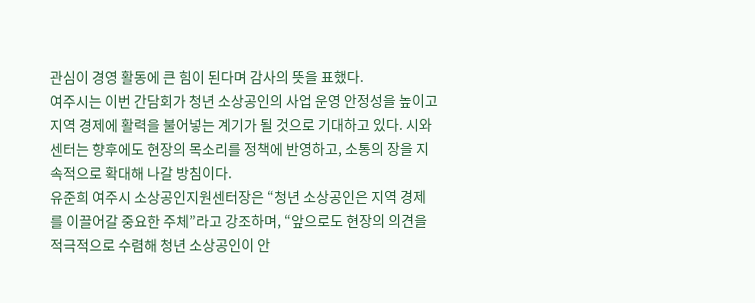관심이 경영 활동에 큰 힘이 된다며 감사의 뜻을 표했다.
여주시는 이번 간담회가 청년 소상공인의 사업 운영 안정성을 높이고 지역 경제에 활력을 불어넣는 계기가 될 것으로 기대하고 있다. 시와 센터는 향후에도 현장의 목소리를 정책에 반영하고, 소통의 장을 지속적으로 확대해 나갈 방침이다.
유준희 여주시 소상공인지원센터장은 “청년 소상공인은 지역 경제를 이끌어갈 중요한 주체”라고 강조하며, “앞으로도 현장의 의견을 적극적으로 수렴해 청년 소상공인이 안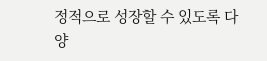정적으로 성장할 수 있도록 다양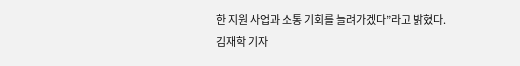한 지원 사업과 소통 기회를 늘려가겠다”라고 밝혔다.
김재학 기자